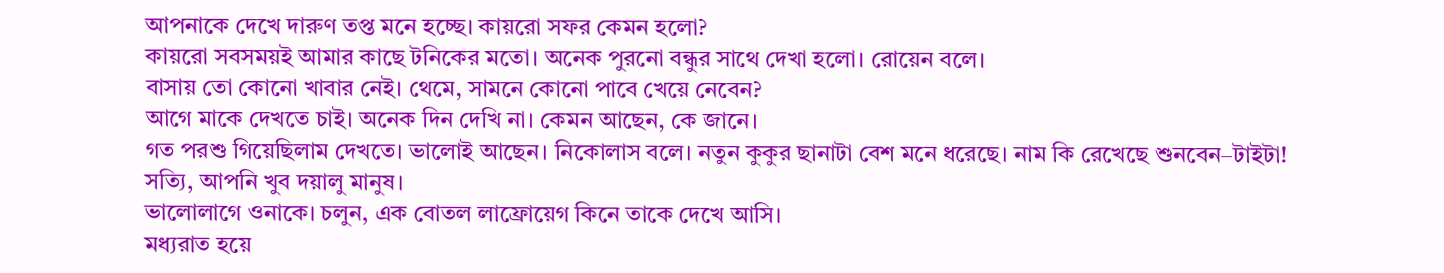আপনাকে দেখে দারুণ তপ্ত মনে হচ্ছে। কায়রো সফর কেমন হলো?
কায়রো সবসময়ই আমার কাছে টনিকের মতো। অনেক পুরনো বন্ধুর সাথে দেখা হলো। রোয়েন বলে।
বাসায় তো কোনো খাবার নেই। থেমে, সামনে কোনো পাবে খেয়ে নেবেন?
আগে মাকে দেখতে চাই। অনেক দিন দেখি না। কেমন আছেন, কে জানে।
গত পরশু গিয়েছিলাম দেখতে। ভালোই আছেন। নিকোলাস বলে। নতুন কুকুর ছানাটা বেশ মনে ধরেছে। নাম কি রেখেছে শুনবেন–টাইটা!
সত্যি, আপনি খুব দয়ালু মানুষ।
ভালোলাগে ওনাকে। চলুন, এক বোতল লাফ্রোয়েগ কিনে তাকে দেখে আসি।
মধ্যরাত হয়ে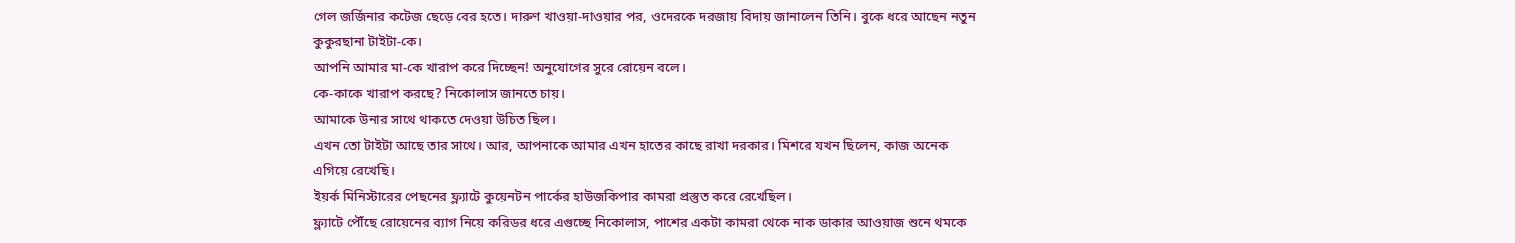গেল জর্জিনার কটেজ ছেড়ে বের হতে। দারুণ খাওয়া-দাওয়ার পর, ওদেরকে দরজায় বিদায় জানালেন তিনি। বুকে ধরে আছেন নতুন কুকুরছানা টাইটা-কে।
আপনি আমার মা-কে খারাপ করে দিচ্ছেন! অনুযোগের সুরে রোয়েন বলে।
কে-কাকে খারাপ করছে? নিকোলাস জানতে চায়।
আমাকে উনার সাথে থাকতে দেওয়া উচিত ছিল।
এখন তো টাইটা আছে তার সাথে। আর, আপনাকে আমার এখন হাতের কাছে রাখা দরকার। মিশরে যখন ছিলেন, কাজ অনেক এগিয়ে রেখেছি।
ইয়র্ক মিনিস্টারের পেছনের ফ্ল্যাটে কুয়েনটন পার্কের হাউজকিপার কামরা প্রস্তুত করে রেখেছিল।
ফ্ল্যাটে পৌঁছে রোয়েনের ব্যাগ নিয়ে করিডর ধরে এগুচ্ছে নিকোলাস, পাশের একটা কামরা থেকে নাক ডাকার আওয়াজ শুনে থমকে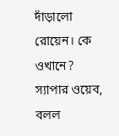দাঁড়ালো রোয়েন। কে ওখানে?
স্যাপার ওয়েব, বলল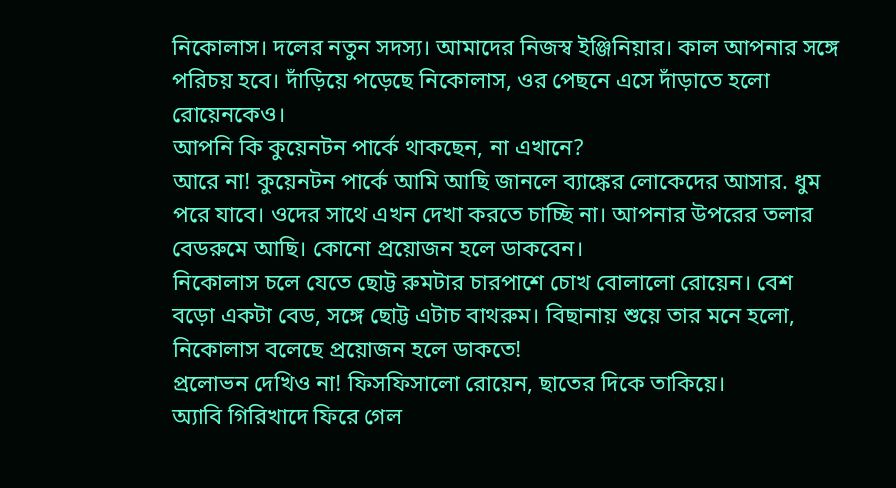নিকোলাস। দলের নতুন সদস্য। আমাদের নিজস্ব ইঞ্জিনিয়ার। কাল আপনার সঙ্গে পরিচয় হবে। দাঁড়িয়ে পড়েছে নিকোলাস, ওর পেছনে এসে দাঁড়াতে হলো রোয়েনকেও।
আপনি কি কুয়েনটন পার্কে থাকছেন, না এখানে?
আরে না! কুয়েনটন পার্কে আমি আছি জানলে ব্যাঙ্কের লোকেদের আসার. ধুম পরে যাবে। ওদের সাথে এখন দেখা করতে চাচ্ছি না। আপনার উপরের তলার বেডরুমে আছি। কোনো প্রয়োজন হলে ডাকবেন।
নিকোলাস চলে যেতে ছোট্ট রুমটার চারপাশে চোখ বোলালো রোয়েন। বেশ বড়ো একটা বেড, সঙ্গে ছোট্ট এটাচ বাথরুম। বিছানায় শুয়ে তার মনে হলো, নিকোলাস বলেছে প্রয়োজন হলে ডাকতে!
প্রলোভন দেখিও না! ফিসফিসালো রোয়েন, ছাতের দিকে তাকিয়ে।
অ্যাবি গিরিখাদে ফিরে গেল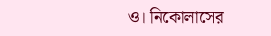ও। নিকোলাসের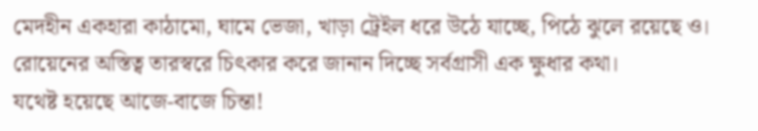মেদহীন একহারা কাঠামো, ঘামে ভেজা, খাড়া ট্রেইল ধরে উঠে যাচ্ছে, পিঠে ঝুলে রয়েছে ও।
রোয়েনের অস্তিত্ব তারস্বরে চিৎকার করে জানান দিচ্ছে সর্বগ্রাসী এক ক্ষুধার কথা।
যথেষ্ট হয়েছে আজে-বাজে চিন্তা!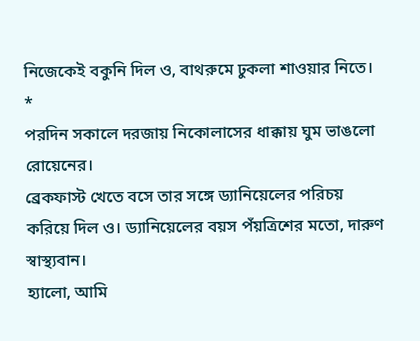নিজেকেই বকুনি দিল ও, বাথরুমে ঢুকলা শাওয়ার নিতে।
*
পরদিন সকালে দরজায় নিকোলাসের ধাক্কায় ঘুম ভাঙলো রোয়েনের।
ব্রেকফাস্ট খেতে বসে তার সঙ্গে ড্যানিয়েলের পরিচয় করিয়ে দিল ও। ড্যানিয়েলের বয়স পঁয়ত্রিশের মতো, দারুণ স্বাস্থ্যবান।
হ্যালো, আমি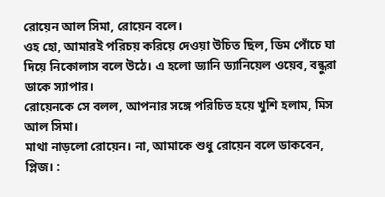রোয়েন আল সিমা, রোয়েন বলে।
ওহ হো, আমারই পরিচয় করিয়ে দেওয়া উচিত ছিল, ডিম পোঁচে ঘা দিয়ে নিকোলাস বলে উঠে। এ হলো ড্যানি ড্যানিয়েল ওয়েব, বন্ধুরা ডাকে স্যাপার।
রোয়েনকে সে বলল, আপনার সঙ্গে পরিচিত হয়ে খুশি হলাম, মিস আল সিমা।
মাথা নাড়লো রোয়েন। না, আমাকে শুধু রোয়েন বলে ডাকবেন, প্লিজ। :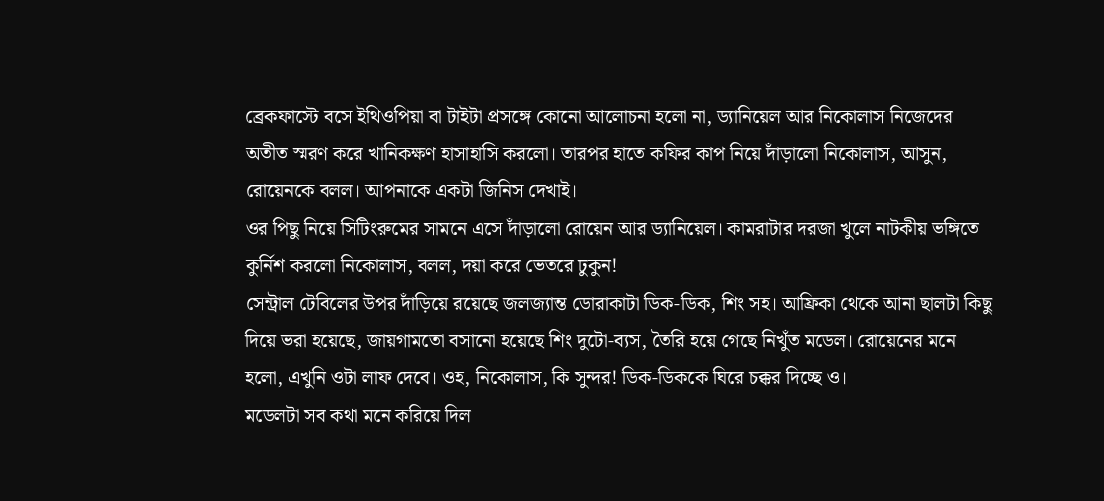ব্রেকফাস্টে বসে ইথিওপিয়া বা টাইটা প্রসঙ্গে কোনো আলোচনা হলো না, ড্যানিয়েল আর নিকোলাস নিজেদের অতীত স্মরণ করে খানিকক্ষণ হাসাহাসি করলো। তারপর হাতে কফির কাপ নিয়ে দাঁড়ালো নিকোলাস, আসুন, রোয়েনকে বলল। আপনাকে একটা জিনিস দেখাই।
ওর পিছু নিয়ে সিটিংরুমের সামনে এসে দাঁড়ালো রোয়েন আর ড্যানিয়েল। কামরাটার দরজা খুলে নাটকীয় ভঙ্গিতে কুর্নিশ করলো নিকোলাস, বলল, দয়া করে ভেতরে ঢুকুন!
সেন্ট্রাল টেবিলের উপর দাঁড়িয়ে রয়েছে জলজ্যান্ত ডোরাকাটা ডিক-ডিক, শিং সহ। আফ্রিকা থেকে আনা ছালটা কিছু দিয়ে ভরা হয়েছে, জায়গামতো বসানো হয়েছে শিং দুটো-ব্যস, তৈরি হয়ে গেছে নিখুঁত মডেল। রোয়েনের মনে হলো, এখুনি ওটা লাফ দেবে। ওহ, নিকোলাস, কি সুন্দর! ডিক-ডিককে ঘিরে চক্কর দিচ্ছে ও।
মডেলটা সব কথা মনে করিয়ে দিল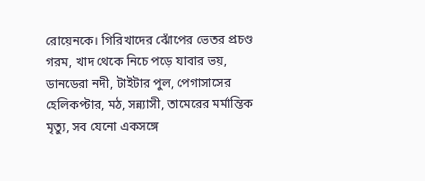রোয়েনকে। গিরিখাদের ঝোঁপের ভেতর প্রচণ্ড গরম, খাদ থেকে নিচে পড়ে যাবার ভয়, ডানডেরা নদী, টাইটার পুল, পেগাসাসের হেলিকপ্টার, মঠ, সন্ন্যাসী, তামেরের মর্মান্তিক মৃত্যু, সব যেনো একসঙ্গে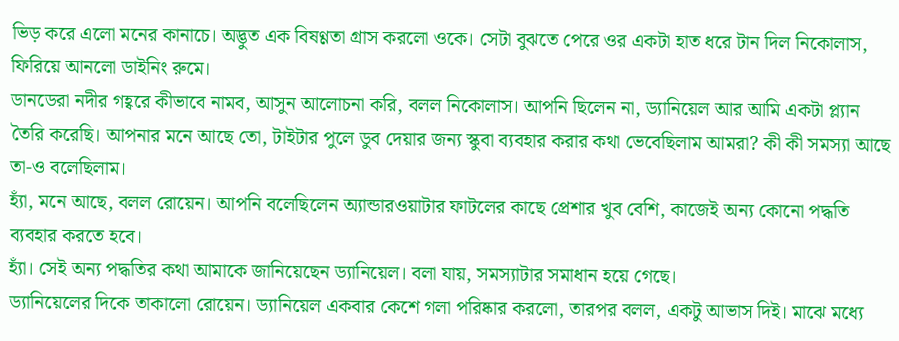ভিড় করে এলো মনের কানাচে। অদ্ভুত এক বিষণ্ণতা গ্রাস করলো ওকে। সেটা বুঝতে পেরে ওর একটা হাত ধরে টান দিল নিকোলাস, ফিরিয়ে আনলো ডাইনিং রুমে।
ডানডেরা নদীর গহ্বরে কীভাবে নামব, আসুন আলোচনা করি, বলল নিকোলাস। আপনি ছিলেন না, ড্যানিয়েল আর আমি একটা প্ল্যান তৈরি করেছি। আপনার মনে আছে তো, টাইটার পুলে ডুব দেয়ার জন্য স্কুবা ব্যবহার করার কথা ভেবেছিলাম আমরা? কী কী সমস্যা আছে তা-ও বলেছিলাম।
হ্যাঁ, মনে আছে, বলল রোয়েন। আপনি বলেছিলেন অ্যান্ডারওয়াটার ফাটলের কাছে প্রেশার খুব বেশি, কাজেই অন্য কোনো পদ্ধতি ব্যবহার করতে হবে।
হ্যাঁ। সেই অন্য পদ্ধতির কথা আমাকে জানিয়েছেন ড্যানিয়েল। বলা যায়, সমস্যাটার সমাধান হয়ে গেছে।
ড্যানিয়েলের দিকে তাকালো রোয়েন। ড্যানিয়েল একবার কেশে গলা পরিষ্কার করলো, তারপর বলল, একটু আভাস দিই। মাঝে মধ্যে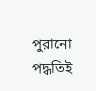পুরানো পদ্ধতিই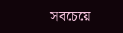সবচেয়ে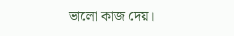ভালো কাজ দেয়।